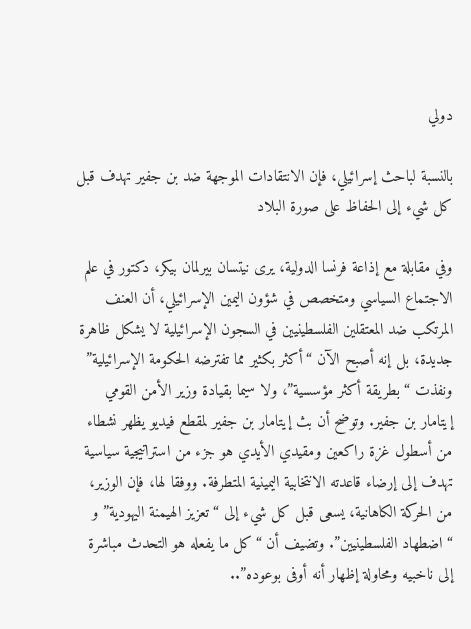دولي

بالنسبة لباحث إسرائيلي، فإن الانتقادات الموجهة ضد بن جفير تهدف قبل كل شيء إلى الحفاظ على صورة البلاد

وفي مقابلة مع إذاعة فرنسا الدولية، يرى نيتسان بيرلمان بيكر، دكتور في علم الاجتماع السياسي ومتخصص في شؤون اليمين الإسرائيلي، أن العنف المرتكب ضد المعتقلين الفلسطينيين في السجون الإسرائيلية لا يشكل ظاهرة جديدة، بل إنه أصبح الآن “أكثر بكثير مما تفترضه الحكومة الإسرائيلية” ونفذت “بطريقة أكثر مؤسسية”، ولا سيما بقيادة وزير الأمن القومي إيتامار بن جفير. وتوضح أن بث إيتامار بن جفير لمقطع فيديو يظهر نشطاء من أسطول غزة راكعين ومقيدي الأيدي هو جزء من استراتيجية سياسية تهدف إلى إرضاء قاعدته الانتخابية اليمينية المتطرفة. ووفقا لها، فإن الوزير، من الحركة الكاهانية، يسعى قبل كل شيء إلى “تعزيز الهيمنة اليهودية” و “اضطهاد الفلسطينيين”. وتضيف أن “كل ما يفعله هو التحدث مباشرة إلى ناخبيه ومحاولة إظهار أنه أوفى بوعوده”..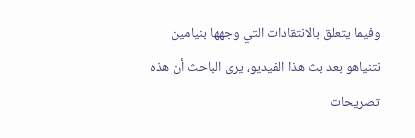وفيما يتعلق بالانتقادات التي وجهها بنيامين نتنياهو بعد بث هذا الفيديو، يرى الباحث أن هذه تصريحات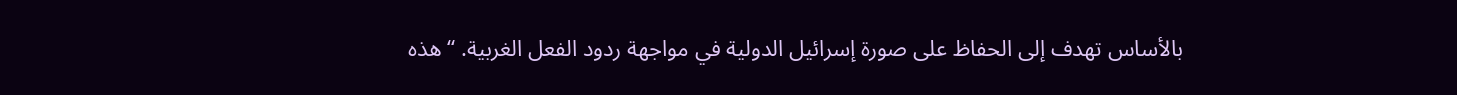بالأساس تهدف إلى الحفاظ على صورة إسرائيل الدولية في مواجهة ردود الفعل الغربية. “هذه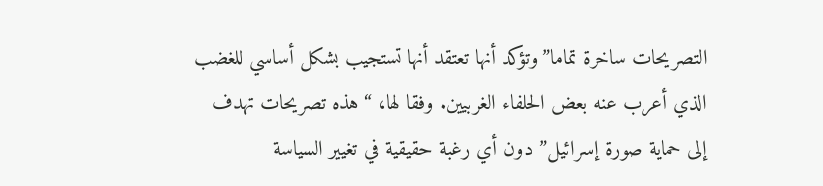التصريحات ساخرة تماما”وتؤكد أنها تعتقد أنها تستجيب بشكل أساسي للغضب الذي أعرب عنه بعض الحلفاء الغربيين. وفقا لها، “هذه تصريحات تهدف إلى حماية صورة إسرائيل” دون أي رغبة حقيقية في تغيير السياسة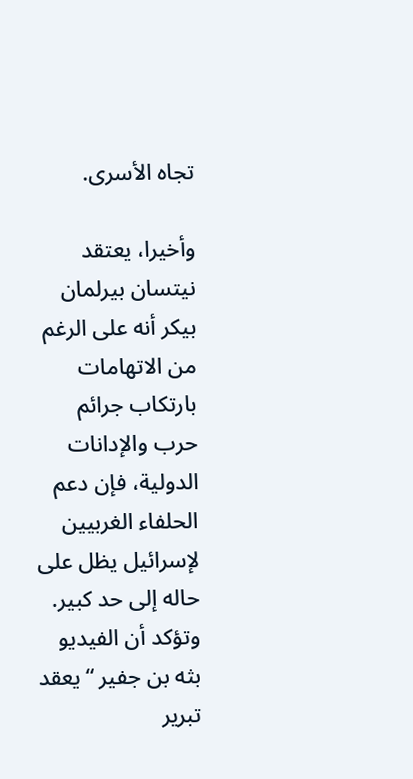تجاه الأسرى.

وأخيرا، يعتقد نيتسان بيرلمان بيكر أنه على الرغم من الاتهامات بارتكاب جرائم حرب والإدانات الدولية، فإن دعم الحلفاء الغربيين لإسرائيل يظل على حاله إلى حد كبير. وتؤكد أن الفيديو بثه بن جفير “يعقد تبرير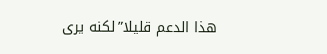هذا الدعم قليلا”لكنه يرى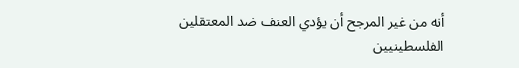أنه من غير المرجح أن يؤدي العنف ضد المعتقلين الفلسطينيين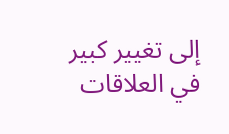إلى تغيير كبير في العلاقات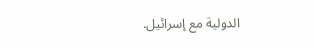الدولية مع إسرائيل.